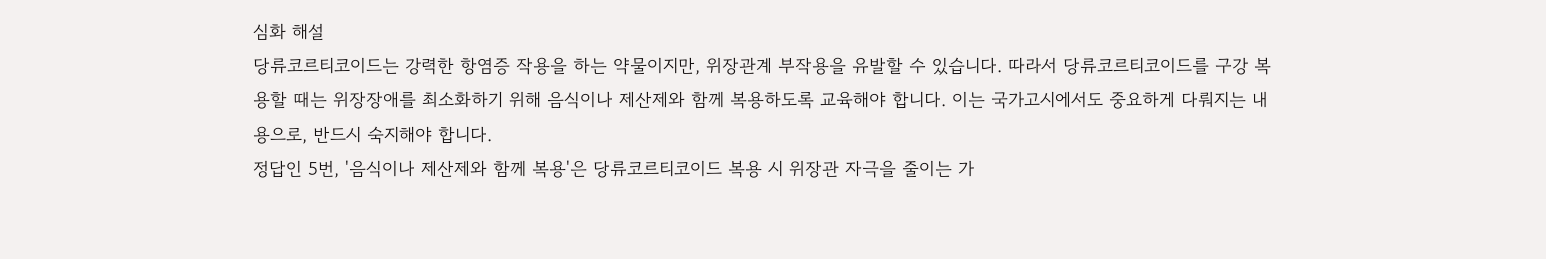심화 해설
당류코르티코이드는 강력한 항염증 작용을 하는 약물이지만, 위장관계 부작용을 유발할 수 있습니다. 따라서 당류코르티코이드를 구강 복용할 때는 위장장애를 최소화하기 위해 음식이나 제산제와 함께 복용하도록 교육해야 합니다. 이는 국가고시에서도 중요하게 다뤄지는 내용으로, 반드시 숙지해야 합니다.
정답인 5번, '음식이나 제산제와 함께 복용'은 당류코르티코이드 복용 시 위장관 자극을 줄이는 가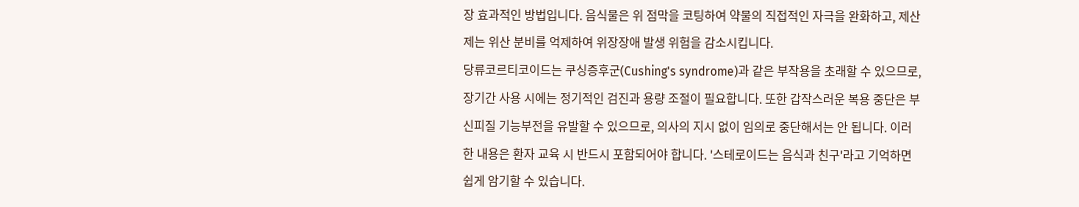장 효과적인 방법입니다. 음식물은 위 점막을 코팅하여 약물의 직접적인 자극을 완화하고, 제산제는 위산 분비를 억제하여 위장장애 발생 위험을 감소시킵니다.
당류코르티코이드는 쿠싱증후군(Cushing's syndrome)과 같은 부작용을 초래할 수 있으므로, 장기간 사용 시에는 정기적인 검진과 용량 조절이 필요합니다. 또한 갑작스러운 복용 중단은 부신피질 기능부전을 유발할 수 있으므로, 의사의 지시 없이 임의로 중단해서는 안 됩니다. 이러한 내용은 환자 교육 시 반드시 포함되어야 합니다. '스테로이드는 음식과 친구'라고 기억하면 쉽게 암기할 수 있습니다.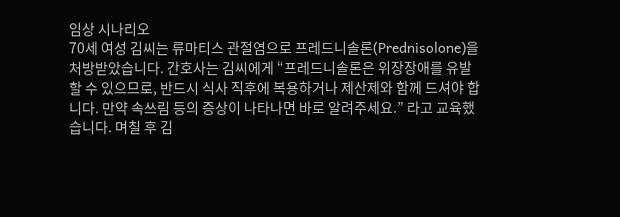임상 시나리오
70세 여성 김씨는 류마티스 관절염으로 프레드니솔론(Prednisolone)을 처방받았습니다. 간호사는 김씨에게 “프레드니솔론은 위장장애를 유발할 수 있으므로, 반드시 식사 직후에 복용하거나 제산제와 함께 드셔야 합니다. 만약 속쓰림 등의 증상이 나타나면 바로 알려주세요.” 라고 교육했습니다. 며칠 후 김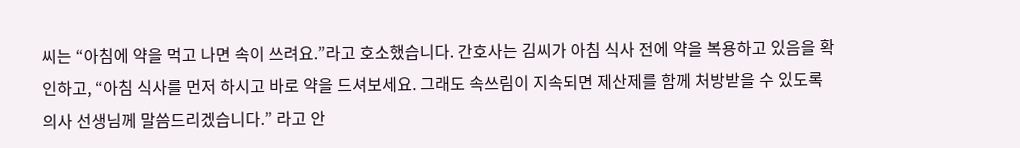씨는 “아침에 약을 먹고 나면 속이 쓰려요.”라고 호소했습니다. 간호사는 김씨가 아침 식사 전에 약을 복용하고 있음을 확인하고, “아침 식사를 먼저 하시고 바로 약을 드셔보세요. 그래도 속쓰림이 지속되면 제산제를 함께 처방받을 수 있도록 의사 선생님께 말씀드리겠습니다.” 라고 안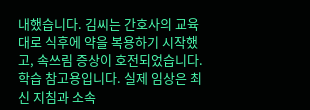내했습니다. 김씨는 간호사의 교육대로 식후에 약을 복용하기 시작했고, 속쓰림 증상이 호전되었습니다.
학습 참고용입니다. 실제 임상은 최신 지침과 소속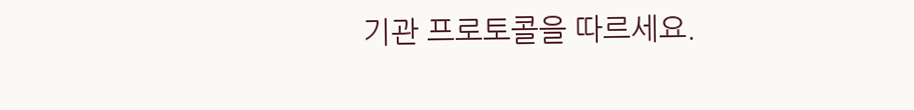기관 프로토콜을 따르세요.